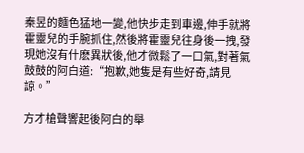秦昱的麵色猛地一變,他快步走到車邊,伸手就將霍靈兒的手腕抓住,然後將霍靈兒往身後一拽,發現她沒有什麽異狀後,他才微鬆了一口氣,對著氣鼓鼓的阿白道:“抱歉,她隻是有些好奇,請見諒。”

方才槍聲響起後阿白的舉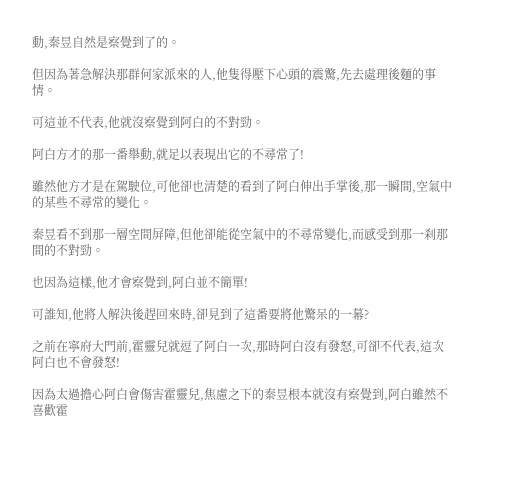動,秦昱自然是察覺到了的。

但因為著急解決那群何家派來的人,他隻得壓下心頭的震驚,先去處理後麵的事情。

可這並不代表,他就沒察覺到阿白的不對勁。

阿白方才的那一番舉動,就足以表現出它的不尋常了!

雖然他方才是在駕駛位,可他卻也清楚的看到了阿白伸出手掌後,那一瞬間,空氣中的某些不尋常的變化。

秦昱看不到那一層空間屏障,但他卻能從空氣中的不尋常變化,而感受到那一刹那間的不對勁。

也因為這樣,他才會察覺到,阿白並不簡單!

可誰知,他將人解決後趕回來時,卻見到了這番要將他驚呆的一幕?

之前在寧府大門前,霍靈兒就逗了阿白一次,那時阿白沒有發怒,可卻不代表,這次阿白也不會發怒!

因為太過擔心阿白會傷害霍靈兒,焦慮之下的秦昱根本就沒有察覺到,阿白雖然不喜歡霍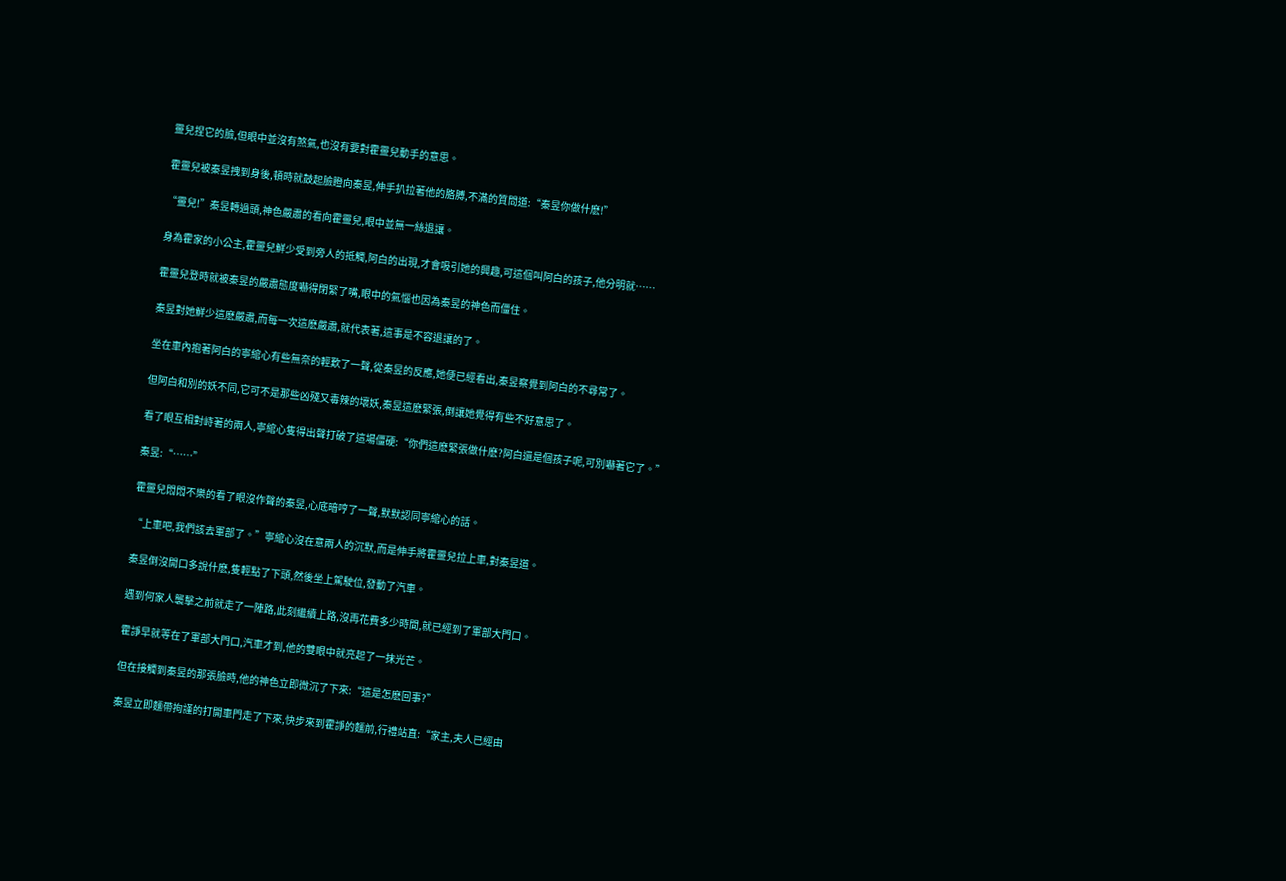靈兒捏它的臉,但眼中並沒有煞氣,也沒有要對霍靈兒動手的意思。

霍靈兒被秦昱拽到身後,頓時就鼓起臉瞪向秦昱,伸手扒拉著他的胳膊,不滿的質問道:“秦昱你做什麽!”

“靈兒!”秦昱轉過頭,神色嚴肅的看向霍靈兒,眼中並無一絲退讓。

身為霍家的小公主,霍靈兒鮮少受到旁人的抵觸,阿白的出現,才會吸引她的興趣,可這個叫阿白的孩子,他分明就……

霍靈兒登時就被秦昱的嚴肅態度嚇得閉緊了嘴,眼中的氣惱也因為秦昱的神色而僵住。

秦昱對她鮮少這麽嚴肅,而每一次這麽嚴肅,就代表著,這事是不容退讓的了。

坐在車內抱著阿白的寧綰心有些無奈的輕歎了一聲,從秦昱的反應,她便已經看出,秦昱察覺到阿白的不尋常了。

但阿白和別的妖不同,它可不是那些凶殘又毒辣的壞妖,秦昱這麽緊張,倒讓她覺得有些不好意思了。

看了眼互相對峙著的兩人,寧綰心隻得出聲打破了這場僵硬:“你們這麽緊張做什麽?阿白還是個孩子呢,可別嚇著它了。”

秦昱:“……”

霍靈兒悶悶不樂的看了眼沒作聲的秦昱,心底暗哼了一聲,默默認同寧綰心的話。

“上車吧,我們該去軍部了。”寧綰心沒在意兩人的沉默,而是伸手將霍靈兒拉上車,對秦昱道。

秦昱倒沒開口多說什麽,隻輕點了下頭,然後坐上駕駛位,發動了汽車。

遇到何家人襲擊之前就走了一陣路,此刻繼續上路,沒再花費多少時間,就已經到了軍部大門口。

霍諍早就等在了軍部大門口,汽車才到,他的雙眼中就亮起了一抹光芒。

但在接觸到秦昱的那張臉時,他的神色立即微沉了下來:“這是怎麽回事?”

秦昱立即麵帶拘謹的打開車門走了下來,快步來到霍諍的麵前,行禮站直:“家主,夫人已經由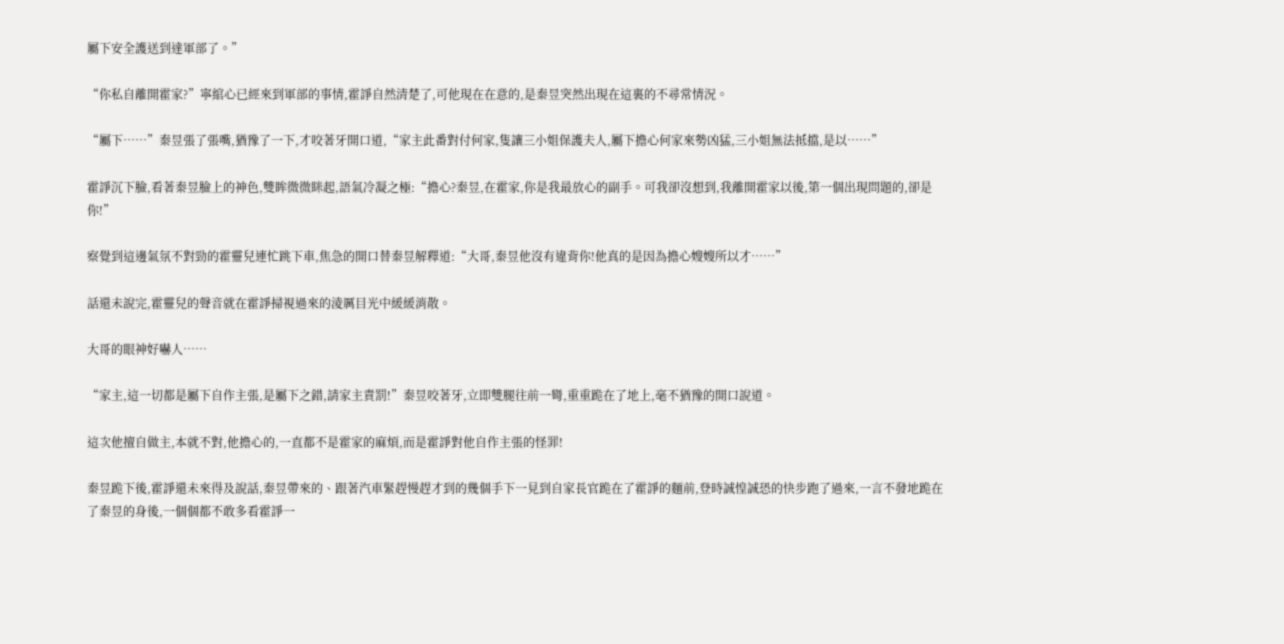屬下安全護送到達軍部了。”

“你私自離開霍家?”寧綰心已經來到軍部的事情,霍諍自然清楚了,可他現在在意的,是秦昱突然出現在這裏的不尋常情況。

“屬下……”秦昱張了張嘴,猶豫了一下,才咬著牙開口道,“家主此番對付何家,隻讓三小姐保護夫人,屬下擔心何家來勢凶猛,三小姐無法抵擋,是以……”

霍諍沉下臉,看著秦昱臉上的神色,雙眸微微眯起,語氣冷凝之極:“擔心?秦昱,在霍家,你是我最放心的副手。可我卻沒想到,我離開霍家以後,第一個出現問題的,卻是你!”

察覺到這邊氣氛不對勁的霍靈兒連忙跳下車,焦急的開口替秦昱解釋道:“大哥,秦昱他沒有違背你!他真的是因為擔心嫂嫂所以才……”

話還未說完,霍靈兒的聲音就在霍諍掃視過來的淩厲目光中緩緩消散。

大哥的眼神好嚇人……

“家主,這一切都是屬下自作主張,是屬下之錯,請家主責罰!”秦昱咬著牙,立即雙腿往前一彎,重重跪在了地上,毫不猶豫的開口說道。

這次他擅自做主,本就不對,他擔心的,一直都不是霍家的麻煩,而是霍諍對他自作主張的怪罪!

秦昱跪下後,霍諍還未來得及說話,秦昱帶來的、跟著汽車緊趕慢趕才到的幾個手下一見到自家長官跪在了霍諍的麵前,登時誠惶誠恐的快步跑了過來,一言不發地跪在了秦昱的身後,一個個都不敢多看霍諍一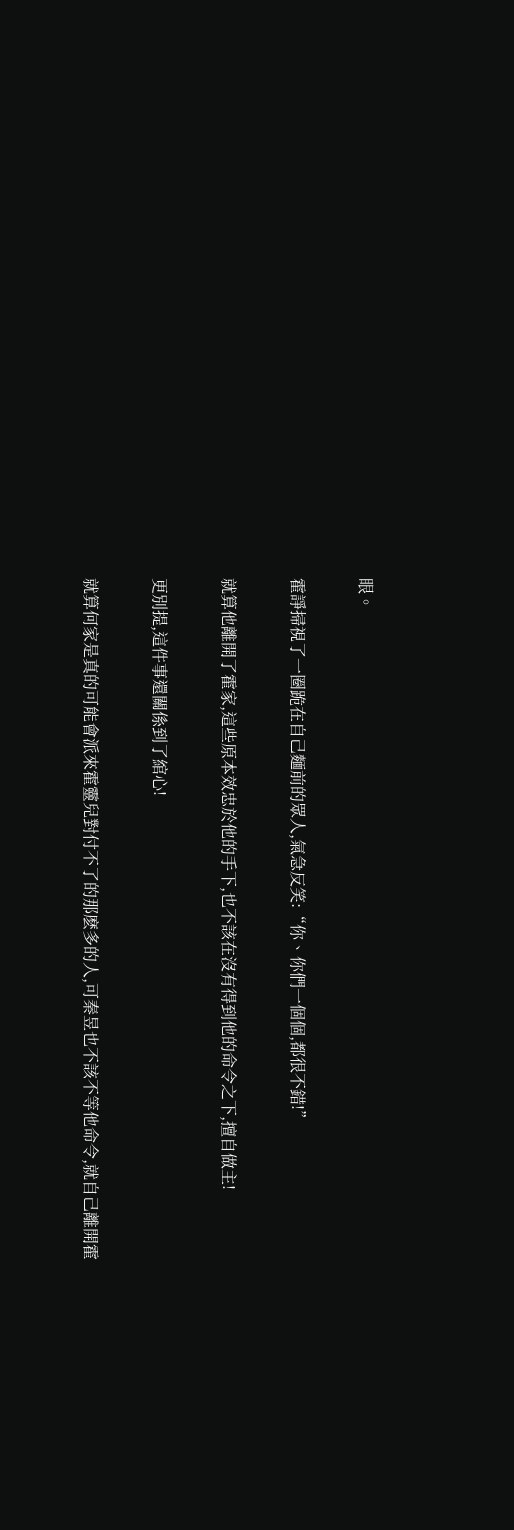眼。

霍諍掃視了一圈跪在自己麵前的眾人,氣急反笑:“你、你們一個個,都很不錯!”

就算他離開了霍家,這些原本效忠於他的手下,也不該在沒有得到他的命令之下,擅自做主!

更別提,這件事還關係到了綰心!

就算何家是真的可能會派來霍靈兒對付不了的那麽多的人,可秦昱也不該不等他命令,就自己離開霍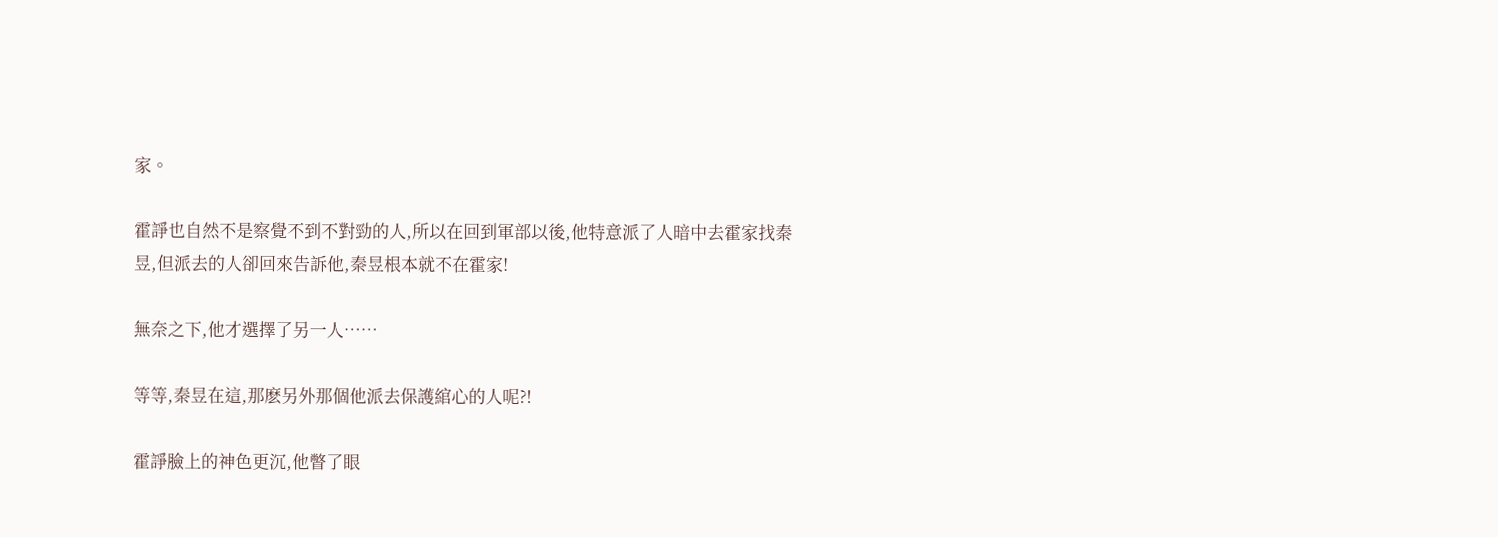家。

霍諍也自然不是察覺不到不對勁的人,所以在回到軍部以後,他特意派了人暗中去霍家找秦昱,但派去的人卻回來告訴他,秦昱根本就不在霍家!

無奈之下,他才選擇了另一人……

等等,秦昱在這,那麽另外那個他派去保護綰心的人呢?!

霍諍臉上的神色更沉,他瞥了眼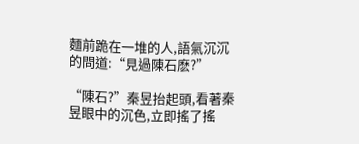麵前跪在一堆的人,語氣沉沉的問道:“見過陳石麽?”

“陳石?”秦昱抬起頭,看著秦昱眼中的沉色,立即搖了搖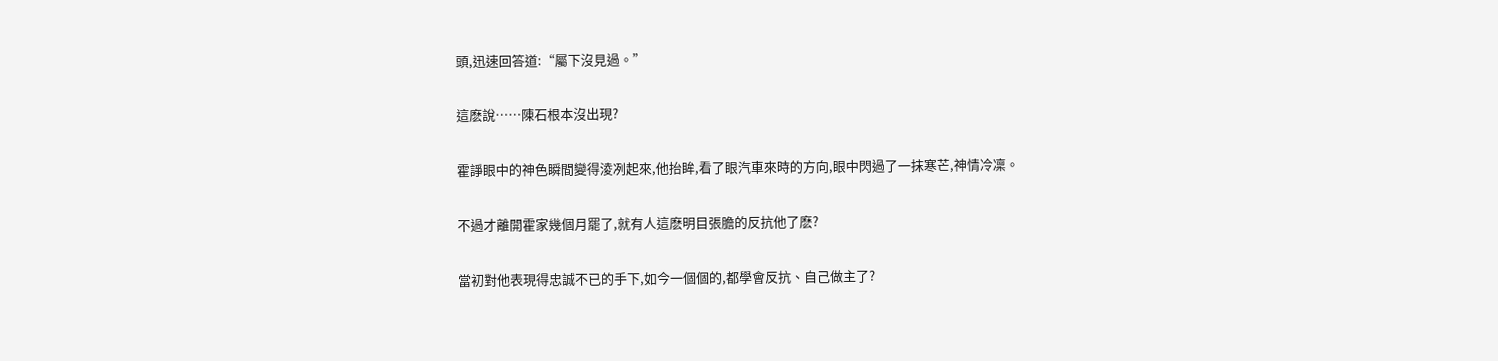頭,迅速回答道:“屬下沒見過。”

這麽說……陳石根本沒出現?

霍諍眼中的神色瞬間變得淩冽起來,他抬眸,看了眼汽車來時的方向,眼中閃過了一抹寒芒,神情冷凜。

不過才離開霍家幾個月罷了,就有人這麽明目張膽的反抗他了麽?

當初對他表現得忠誠不已的手下,如今一個個的,都學會反抗、自己做主了?